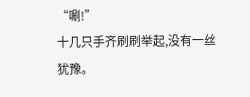“唰!”
十几只手齐刷刷举起,没有一丝犹豫。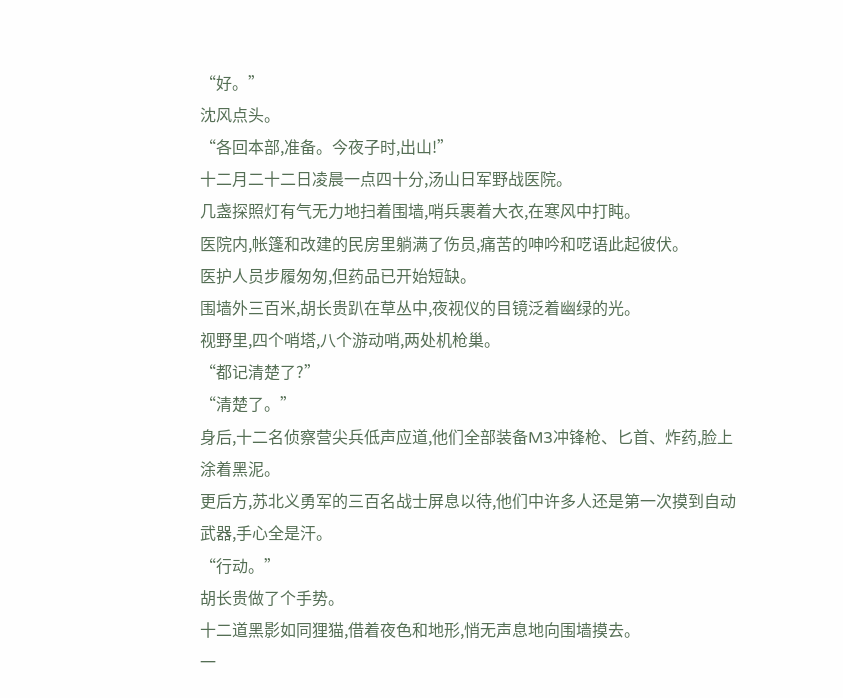“好。”
沈风点头。
“各回本部,准备。今夜子时,出山!”
十二月二十二日凌晨一点四十分,汤山日军野战医院。
几盏探照灯有气无力地扫着围墙,哨兵裹着大衣,在寒风中打盹。
医院内,帐篷和改建的民房里躺满了伤员,痛苦的呻吟和呓语此起彼伏。
医护人员步履匆匆,但药品已开始短缺。
围墙外三百米,胡长贵趴在草丛中,夜视仪的目镜泛着幽绿的光。
视野里,四个哨塔,八个游动哨,两处机枪巢。
“都记清楚了?”
“清楚了。”
身后,十二名侦察营尖兵低声应道,他们全部装备M3冲锋枪、匕首、炸药,脸上涂着黑泥。
更后方,苏北义勇军的三百名战士屏息以待,他们中许多人还是第一次摸到自动武器,手心全是汗。
“行动。”
胡长贵做了个手势。
十二道黑影如同狸猫,借着夜色和地形,悄无声息地向围墙摸去。
一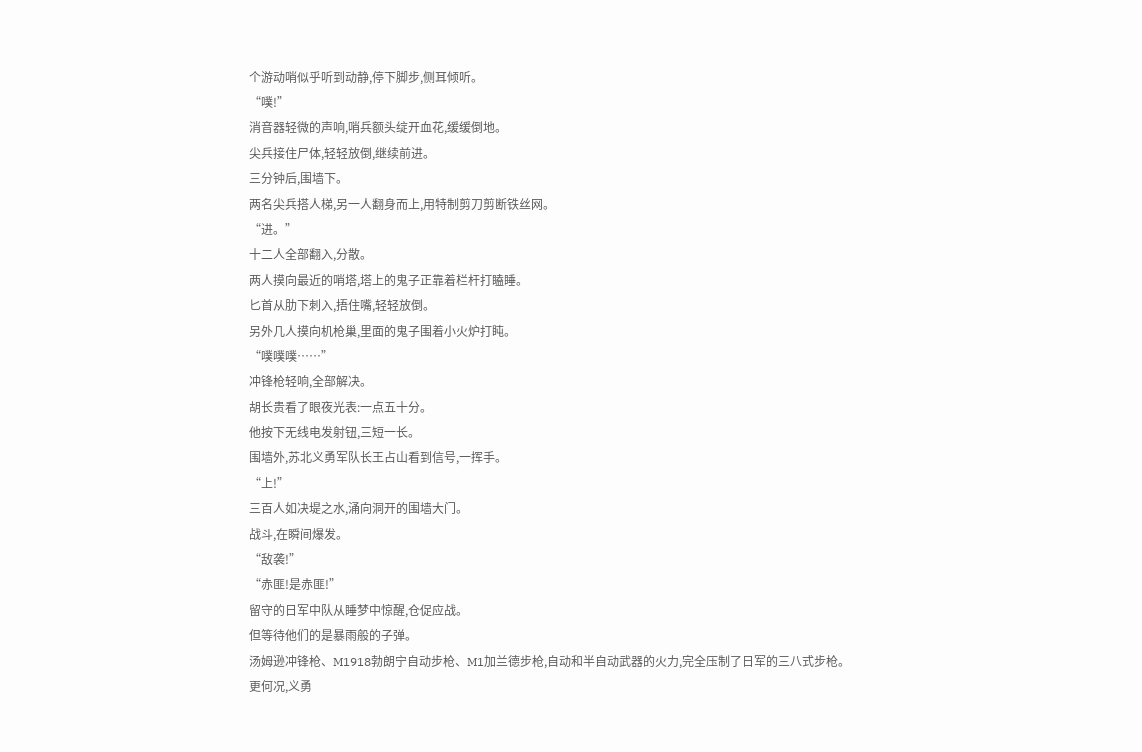个游动哨似乎听到动静,停下脚步,侧耳倾听。
“噗!”
消音器轻微的声响,哨兵额头绽开血花,缓缓倒地。
尖兵接住尸体,轻轻放倒,继续前进。
三分钟后,围墙下。
两名尖兵搭人梯,另一人翻身而上,用特制剪刀剪断铁丝网。
“进。”
十二人全部翻入,分散。
两人摸向最近的哨塔,塔上的鬼子正靠着栏杆打瞌睡。
匕首从肋下刺入,捂住嘴,轻轻放倒。
另外几人摸向机枪巢,里面的鬼子围着小火炉打盹。
“噗噗噗……”
冲锋枪轻响,全部解决。
胡长贵看了眼夜光表:一点五十分。
他按下无线电发射钮,三短一长。
围墙外,苏北义勇军队长王占山看到信号,一挥手。
“上!”
三百人如决堤之水,涌向洞开的围墙大门。
战斗,在瞬间爆发。
“敌袭!”
“赤匪!是赤匪!”
留守的日军中队从睡梦中惊醒,仓促应战。
但等待他们的是暴雨般的子弹。
汤姆逊冲锋枪、M1918勃朗宁自动步枪、M1加兰德步枪,自动和半自动武器的火力,完全压制了日军的三八式步枪。
更何况,义勇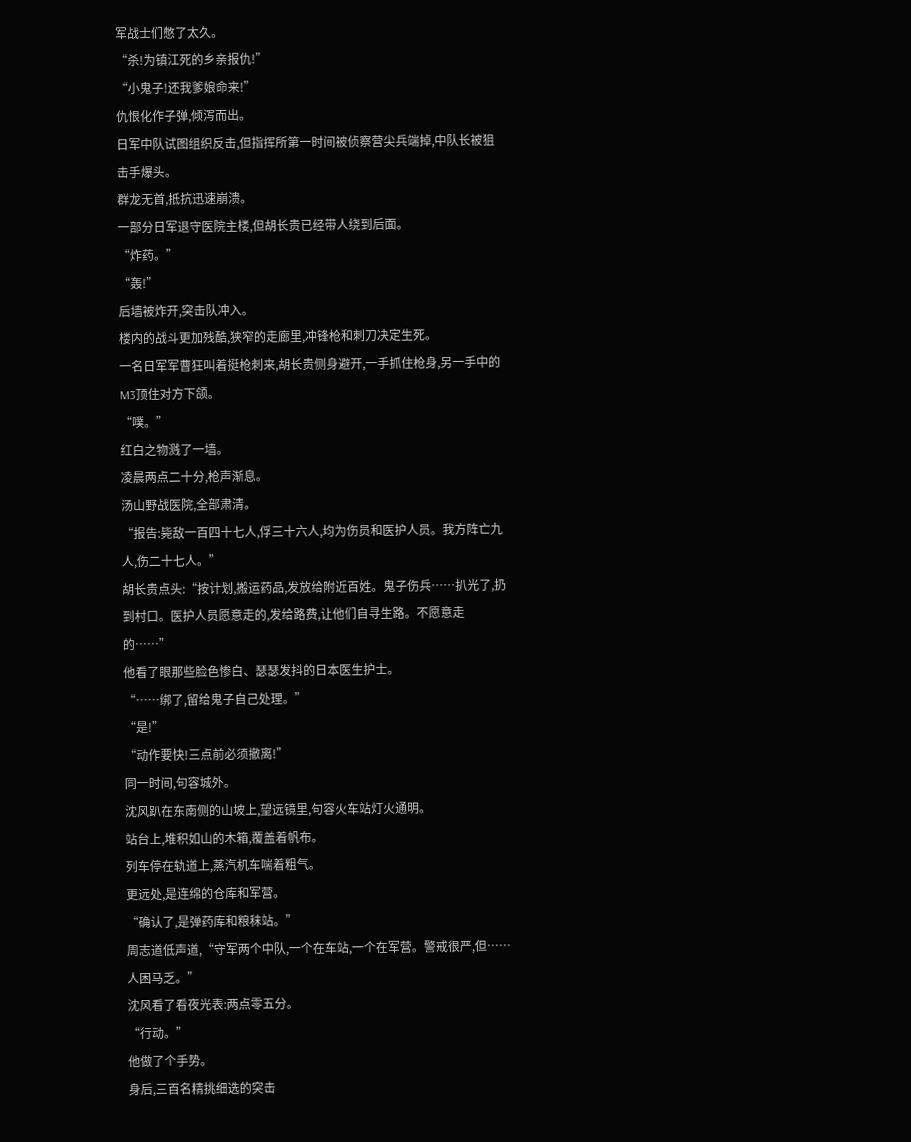军战士们憋了太久。
“杀!为镇江死的乡亲报仇!”
“小鬼子!还我爹娘命来!”
仇恨化作子弹,倾泻而出。
日军中队试图组织反击,但指挥所第一时间被侦察营尖兵端掉,中队长被狙击手爆头。
群龙无首,抵抗迅速崩溃。
一部分日军退守医院主楼,但胡长贵已经带人绕到后面。
“炸药。”
“轰!”
后墙被炸开,突击队冲入。
楼内的战斗更加残酷,狭窄的走廊里,冲锋枪和刺刀决定生死。
一名日军军曹狂叫着挺枪刺来,胡长贵侧身避开,一手抓住枪身,另一手中的M3顶住对方下颌。
“噗。”
红白之物溅了一墙。
凌晨两点二十分,枪声渐息。
汤山野战医院,全部肃清。
“报告:毙敌一百四十七人,俘三十六人,均为伤员和医护人员。我方阵亡九人,伤二十七人。”
胡长贵点头:“按计划,搬运药品,发放给附近百姓。鬼子伤兵……扒光了,扔到村口。医护人员愿意走的,发给路费,让他们自寻生路。不愿意走的……”
他看了眼那些脸色惨白、瑟瑟发抖的日本医生护士。
“……绑了,留给鬼子自己处理。”
“是!”
“动作要快!三点前必须撤离!”
同一时间,句容城外。
沈风趴在东南侧的山坡上,望远镜里,句容火车站灯火通明。
站台上,堆积如山的木箱,覆盖着帆布。
列车停在轨道上,蒸汽机车喘着粗气。
更远处,是连绵的仓库和军营。
“确认了,是弹药库和粮秣站。”
周志道低声道,“守军两个中队,一个在车站,一个在军营。警戒很严,但……人困马乏。”
沈风看了看夜光表:两点零五分。
“行动。”
他做了个手势。
身后,三百名精挑细选的突击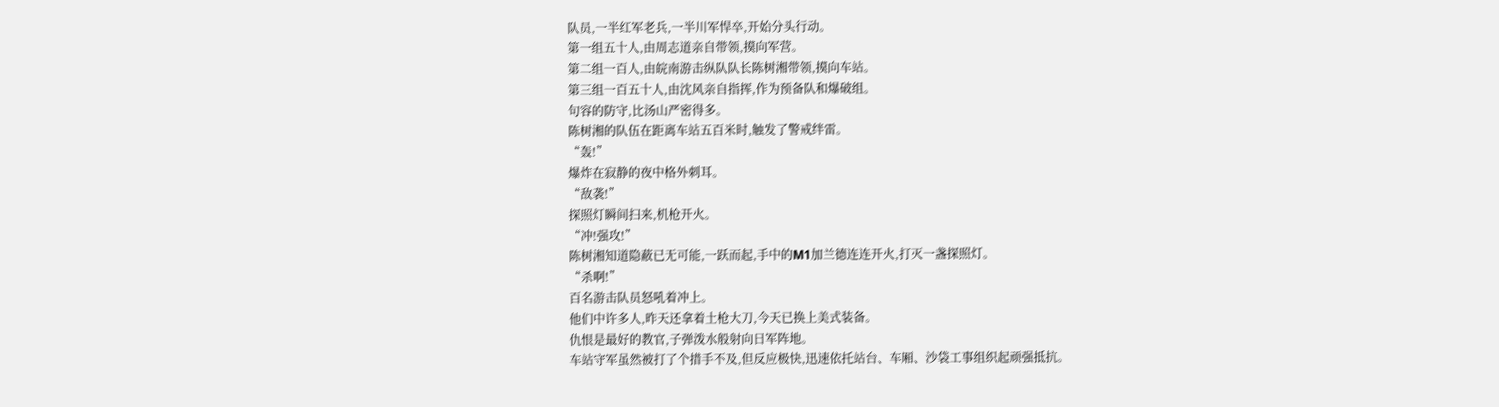队员,一半红军老兵,一半川军悍卒,开始分头行动。
第一组五十人,由周志道亲自带领,摸向军营。
第二组一百人,由皖南游击纵队队长陈树湘带领,摸向车站。
第三组一百五十人,由沈风亲自指挥,作为预备队和爆破组。
句容的防守,比汤山严密得多。
陈树湘的队伍在距离车站五百米时,触发了警戒绊雷。
“轰!”
爆炸在寂静的夜中格外刺耳。
“敌袭!”
探照灯瞬间扫来,机枪开火。
“冲!强攻!”
陈树湘知道隐蔽已无可能,一跃而起,手中的M1加兰德连连开火,打灭一盏探照灯。
“杀啊!”
百名游击队员怒吼着冲上。
他们中许多人,昨天还拿着土枪大刀,今天已换上美式装备。
仇恨是最好的教官,子弹泼水般射向日军阵地。
车站守军虽然被打了个措手不及,但反应极快,迅速依托站台、车厢、沙袋工事组织起顽强抵抗。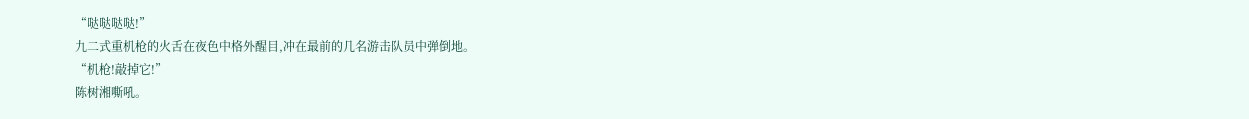“哒哒哒哒!”
九二式重机枪的火舌在夜色中格外醒目,冲在最前的几名游击队员中弹倒地。
“机枪!敲掉它!”
陈树湘嘶吼。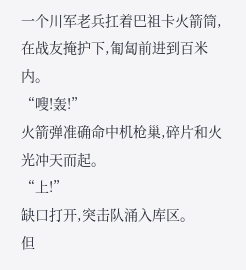一个川军老兵扛着巴祖卡火箭筒,在战友掩护下,匍匐前进到百米内。
“嗖!轰!”
火箭弹准确命中机枪巢,碎片和火光冲天而起。
“上!”
缺口打开,突击队涌入库区。
但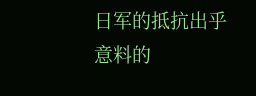日军的抵抗出乎意料的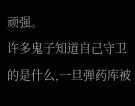顽强。
许多鬼子知道自己守卫的是什么,一旦弹药库被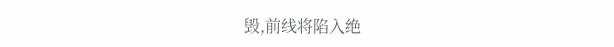毁,前线将陷入绝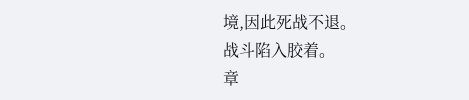境,因此死战不退。
战斗陷入胶着。
章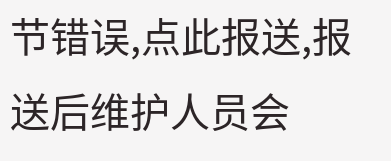节错误,点此报送,报送后维护人员会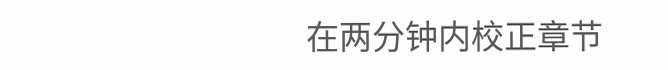在两分钟内校正章节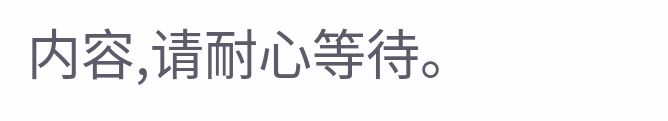内容,请耐心等待。